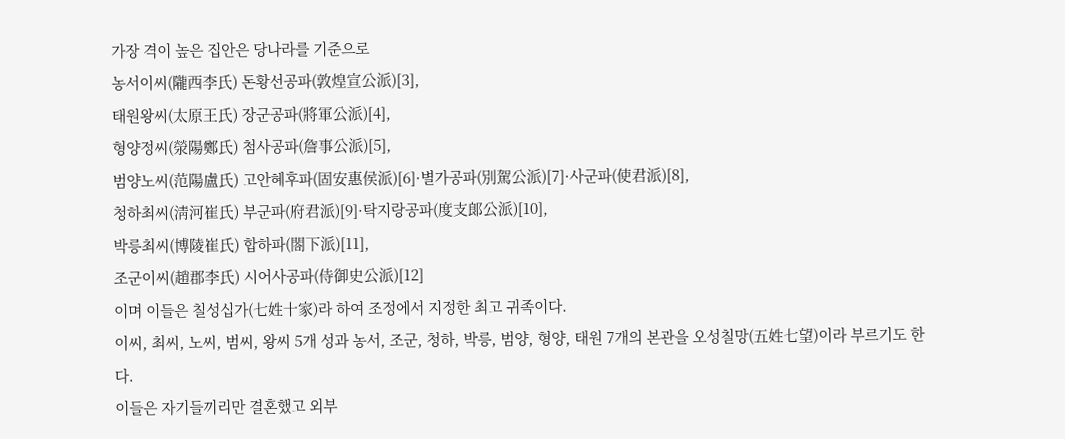가장 격이 높은 집안은 당나라를 기준으로
농서이씨(隴西李氏) 돈황선공파(敦煌宣公派)[3],
태원왕씨(太原王氏) 장군공파(將軍公派)[4],
형양정씨(滎陽鄭氏) 첨사공파(詹事公派)[5],
범양노씨(范陽盧氏) 고안혜후파(固安惠侯派)[6]·별가공파(別駕公派)[7]·사군파(使君派)[8],
청하최씨(淸河崔氏) 부군파(府君派)[9]·탁지랑공파(度支郞公派)[10],
박릉최씨(博陵崔氏) 합하파(閤下派)[11],
조군이씨(趙郡李氏) 시어사공파(侍御史公派)[12]
이며 이들은 칠성십가(七姓十家)라 하여 조정에서 지정한 최고 귀족이다.
이씨, 최씨, 노씨, 범씨, 왕씨 5개 성과 농서, 조군, 청하, 박릉, 범양, 형양, 태원 7개의 본관을 오성칠망(五姓七望)이라 부르기도 한다.
이들은 자기들끼리만 결혼했고 외부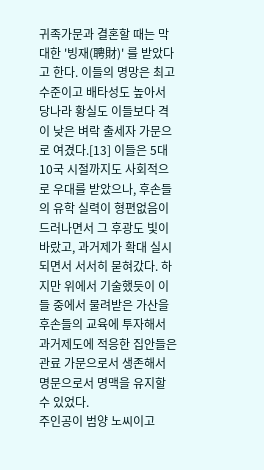귀족가문과 결혼할 때는 막대한 '빙재(聘財)' 를 받았다고 한다. 이들의 명망은 최고 수준이고 배타성도 높아서 당나라 황실도 이들보다 격이 낮은 벼락 출세자 가문으로 여겼다.[13] 이들은 5대 10국 시절까지도 사회적으로 우대를 받았으나, 후손들의 유학 실력이 형편없음이 드러나면서 그 후광도 빛이 바랐고, 과거제가 확대 실시되면서 서서히 묻혀갔다. 하지만 위에서 기술했듯이 이들 중에서 물려받은 가산을 후손들의 교육에 투자해서 과거제도에 적응한 집안들은 관료 가문으로서 생존해서 명문으로서 명맥을 유지할 수 있었다.
주인공이 범양 노씨이고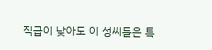직급이 낮아도 이 성씨들은 특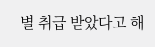별 취급 받았다고 해